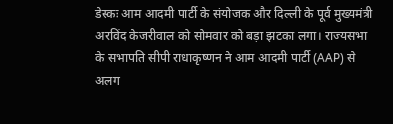डेस्कः आम आदमी पार्टी के संयोजक और दिल्ली के पूर्व मुख्यमंत्री अरविंद केजरीवाल को सोमवार को बड़ा झटका लगा। राज्यसभा के सभापति सीपी राधाकृष्णन ने आम आदमी पार्टी (AAP) से अलग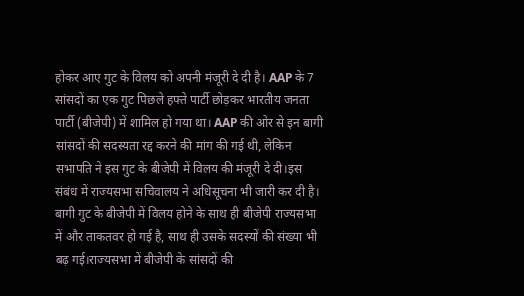होकर आए गुट के विलय को अपनी मंजूरी दे दी है। AAP के 7 सांसदों का एक गुट पिछले हफ्ते पार्टी छोड़कर भारतीय जनता पार्टी (बीजेपी) में शामिल हो गया था। AAP की ओर से इन बागी सांसदों की सदस्यता रद्द करने की मांग की गई थी, लेकिन सभापति ने इस गुट के बीजेपी में विलय की मंजूरी दे दी।इस संबंध में राज्यसभा सचिवालय ने अधिसूचना भी जारी कर दी है।
बागी गुट के बीजेपी में विलय होने के साथ ही बीजेपी राज्यसभा में और ताकतवर हो गई है, साथ ही उसके सदस्यों की संख्या भी बढ़ गई।राज्यसभा में बीजेपी के सांसदों की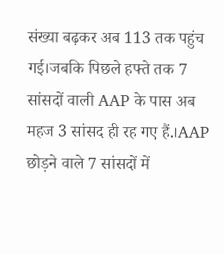संख्या बढ़कर अब 113 तक पहुंच गई।जबकि पिछले हफ्ते तक 7 सांसदों वाली AAP के पास अब महज 3 सांसद ही रह गए हैं.।AAP छोड़ने वाले 7 सांसदों में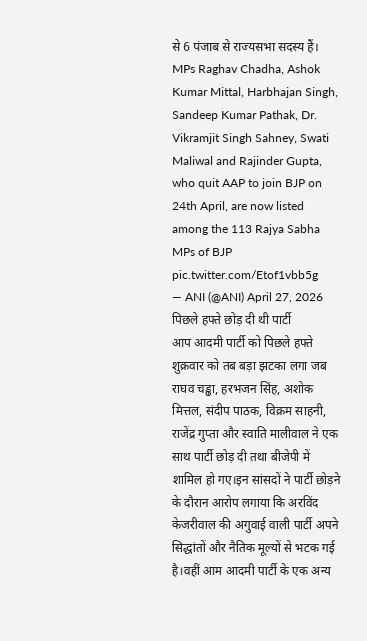से 6 पंजाब से राज्यसभा सदस्य हैं।
MPs Raghav Chadha, Ashok Kumar Mittal, Harbhajan Singh, Sandeep Kumar Pathak, Dr. Vikramjit Singh Sahney, Swati Maliwal and Rajinder Gupta, who quit AAP to join BJP on 24th April, are now listed among the 113 Rajya Sabha MPs of BJP pic.twitter.com/Etof1vbb5g
— ANI (@ANI) April 27, 2026
पिछले हफ्ते छोड़ दी थी पार्टी
आप आदमी पार्टी को पिछले हफ्ते शुक्रवार को तब बड़ा झटका लगा जब राघव चड्ढा, हरभजन सिंह, अशोक मित्तल, संदीप पाठक, विक्रम साहनी, राजेंद्र गुप्ता और स्वाति मालीवाल ने एक साथ पार्टी छोड़ दी तथा बीजेपी में शामिल हो गए।इन सांसदों ने पार्टी छोड़ने के दौरान आरोप लगाया कि अरविंद केजरीवाल की अगुवाई वाली पार्टी अपने सिद्धांतों और नैतिक मूल्यों से भटक गई है।वहीं आम आदमी पार्टी के एक अन्य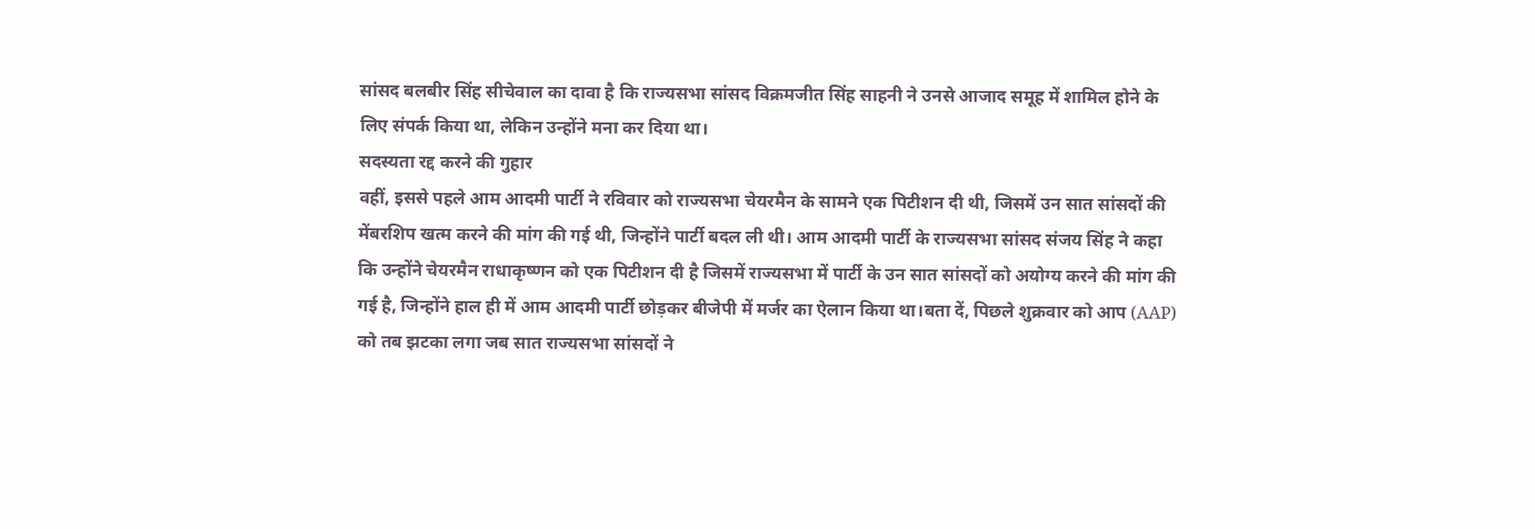सांसद बलबीर सिंह सीचेवाल का दावा है कि राज्यसभा सांसद विक्रमजीत सिंह साहनी ने उनसे आजाद समूह में शामिल होने के लिए संपर्क किया था, लेकिन उन्होंने मना कर दिया था।
सदस्यता रद्द करने की गुहार
वहीं, इससे पहले आम आदमी पार्टी ने रविवार को राज्यसभा चेयरमैन के सामने एक पिटीशन दी थी, जिसमें उन सात सांसदों की मेंबरशिप खत्म करने की मांग की गई थी, जिन्होंने पार्टी बदल ली थी। आम आदमी पार्टी के राज्यसभा सांसद संजय सिंह ने कहा कि उन्होंने चेयरमैन राधाकृष्णन को एक पिटीशन दी है जिसमें राज्यसभा में पार्टी के उन सात सांसदों को अयोग्य करने की मांग की गई है, जिन्होंने हाल ही में आम आदमी पार्टी छोड़कर बीजेपी में मर्जर का ऐलान किया था।बता दें, पिछले शुक्रवार को आप (AAP) को तब झटका लगा जब सात राज्यसभा सांसदों ने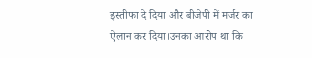इस्तीफा दे दिया और बीजेपी में मर्जर का ऐलान कर दिया।उनका आरोप था कि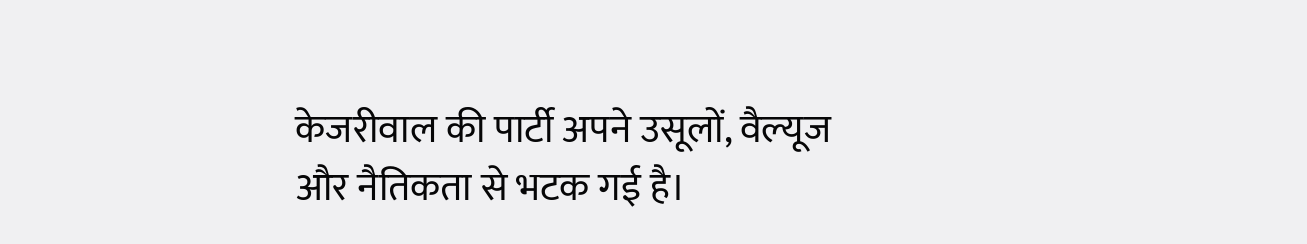केजरीवाल की पार्टी अपने उसूलों, वैल्यूज और नैतिकता से भटक गई है।